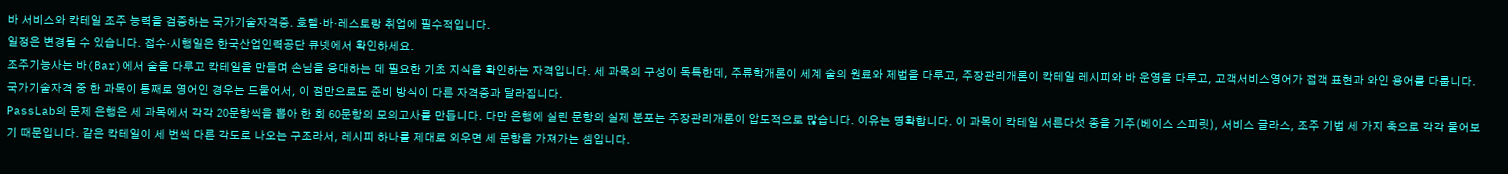바 서비스와 칵테일 조주 능력을 검증하는 국가기술자격증. 호텔·바·레스토랑 취업에 필수적입니다.
일정은 변경될 수 있습니다. 접수·시행일은 한국산업인력공단 큐넷에서 확인하세요.
조주기능사는 바(Bar)에서 술을 다루고 칵테일을 만들며 손님을 응대하는 데 필요한 기초 지식을 확인하는 자격입니다. 세 과목의 구성이 독특한데, 주류학개론이 세계 술의 원료와 제법을 다루고, 주장관리개론이 칵테일 레시피와 바 운영을 다루고, 고객서비스영어가 접객 표현과 와인 용어를 다룹니다. 국가기술자격 중 한 과목이 통째로 영어인 경우는 드물어서, 이 점만으로도 준비 방식이 다른 자격증과 달라집니다.
PassLab의 문제 은행은 세 과목에서 각각 20문항씩을 뽑아 한 회 60문항의 모의고사를 만듭니다. 다만 은행에 실린 문항의 실제 분포는 주장관리개론이 압도적으로 많습니다. 이유는 명확합니다. 이 과목이 칵테일 서른다섯 종을 기주(베이스 스피릿), 서비스 글라스, 조주 기법 세 가지 축으로 각각 물어보기 때문입니다. 같은 칵테일이 세 번씩 다른 각도로 나오는 구조라서, 레시피 하나를 제대로 외우면 세 문항을 가져가는 셈입니다.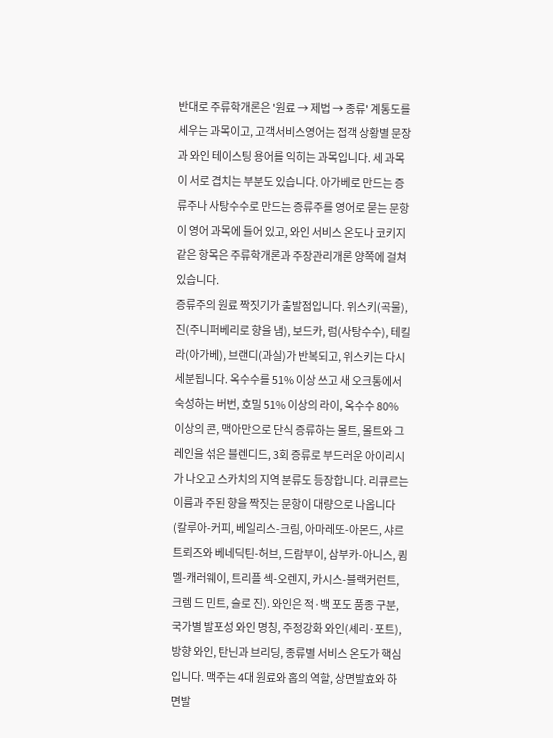반대로 주류학개론은 '원료 → 제법 → 종류' 계통도를 세우는 과목이고, 고객서비스영어는 접객 상황별 문장과 와인 테이스팅 용어를 익히는 과목입니다. 세 과목이 서로 겹치는 부분도 있습니다. 아가베로 만드는 증류주나 사탕수수로 만드는 증류주를 영어로 묻는 문항이 영어 과목에 들어 있고, 와인 서비스 온도나 코키지 같은 항목은 주류학개론과 주장관리개론 양쪽에 걸쳐 있습니다.
증류주의 원료 짝짓기가 출발점입니다. 위스키(곡물), 진(주니퍼베리로 향을 냄), 보드카, 럼(사탕수수), 테킬라(아가베), 브랜디(과실)가 반복되고, 위스키는 다시 세분됩니다. 옥수수를 51% 이상 쓰고 새 오크통에서 숙성하는 버번, 호밀 51% 이상의 라이, 옥수수 80% 이상의 콘, 맥아만으로 단식 증류하는 몰트, 몰트와 그레인을 섞은 블렌디드, 3회 증류로 부드러운 아이리시가 나오고 스카치의 지역 분류도 등장합니다. 리큐르는 이름과 주된 향을 짝짓는 문항이 대량으로 나옵니다(칼루아-커피, 베일리스-크림, 아마레또-아몬드, 샤르트뢰즈와 베네딕틴-허브, 드람부이, 삼부카-아니스, 큄멜-캐러웨이, 트리플 섹-오렌지, 카시스-블랙커런트, 크렘 드 민트, 슬로 진). 와인은 적·백 포도 품종 구분, 국가별 발포성 와인 명칭, 주정강화 와인(셰리·포트), 방향 와인, 탄닌과 브리딩, 종류별 서비스 온도가 핵심입니다. 맥주는 4대 원료와 홉의 역할, 상면발효와 하면발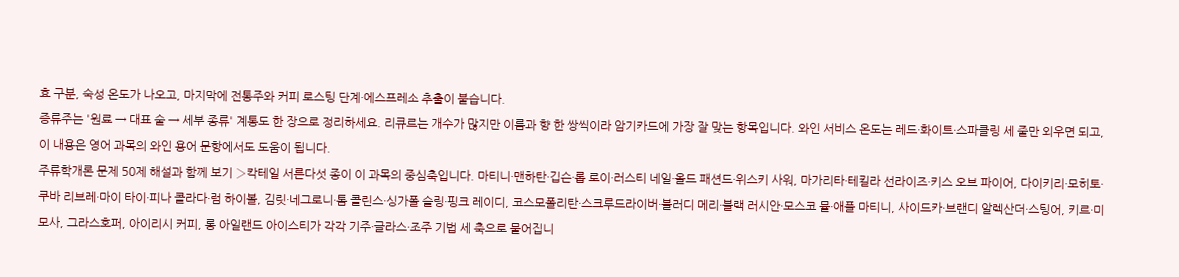효 구분, 숙성 온도가 나오고, 마지막에 전통주와 커피 로스팅 단계·에스프레소 추출이 붙습니다.
증류주는 '원료 → 대표 술 → 세부 종류' 계통도 한 장으로 정리하세요. 리큐르는 개수가 많지만 이름과 향 한 쌍씩이라 암기카드에 가장 잘 맞는 항목입니다. 와인 서비스 온도는 레드·화이트·스파클링 세 줄만 외우면 되고, 이 내용은 영어 과목의 와인 용어 문항에서도 도움이 됩니다.
주류학개론 문제 50제 해설과 함께 보기 ›칵테일 서른다섯 종이 이 과목의 중심축입니다. 마티니·맨하탄·깁슨·롭 로이·러스티 네일·올드 패션드·위스키 사워, 마가리타·테킬라 선라이즈·키스 오브 파이어, 다이키리·모히토·쿠바 리브레·마이 타이·피나 콜라다·럼 하이볼, 김릿·네그로니·톰 콜린스·싱가폴 슬링·핑크 레이디, 코스모폴리탄·스크루드라이버·블러디 메리·블랙 러시안·모스코 뮬·애플 마티니, 사이드카·브랜디 알렉산더·스팅어, 키르·미모사, 그라스호퍼, 아이리시 커피, 롱 아일랜드 아이스티가 각각 기주·글라스·조주 기법 세 축으로 물어집니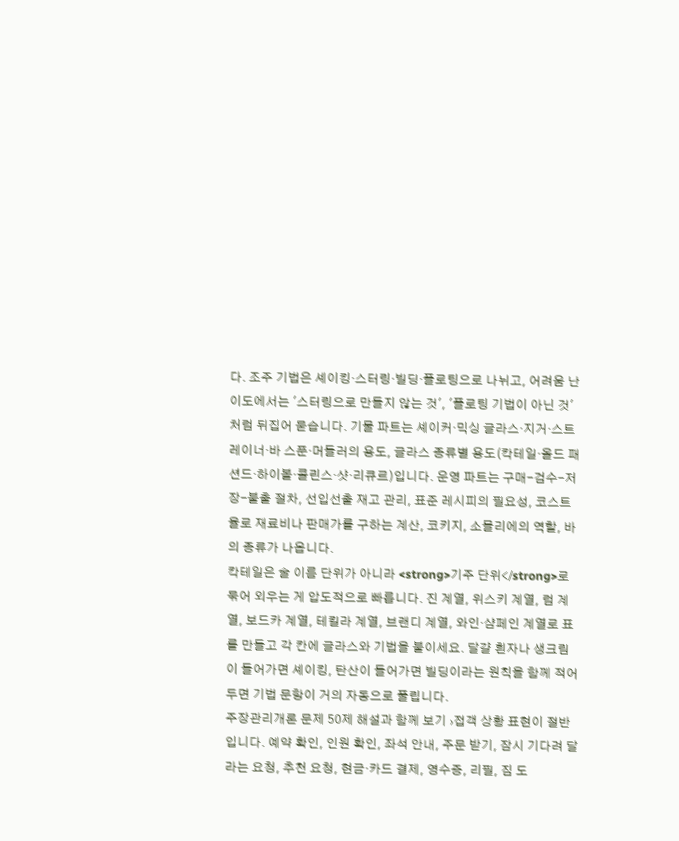다. 조주 기법은 셰이킹·스터링·빌딩·플로팅으로 나뉘고, 어려움 난이도에서는 '스터링으로 만들지 않는 것', '플로팅 기법이 아닌 것'처럼 뒤집어 묻습니다. 기물 파트는 셰이커·믹싱 글라스·지거·스트레이너·바 스푼·머들러의 용도, 글라스 종류별 용도(칵테일·올드 패션드·하이볼·콜린스·샷·리큐르)입니다. 운영 파트는 구매-검수-저장-불출 절차, 선입선출 재고 관리, 표준 레시피의 필요성, 코스트율로 재료비나 판매가를 구하는 계산, 코키지, 소믈리에의 역할, 바의 종류가 나옵니다.
칵테일은 술 이름 단위가 아니라 <strong>기주 단위</strong>로 묶어 외우는 게 압도적으로 빠릅니다. 진 계열, 위스키 계열, 럼 계열, 보드카 계열, 테킬라 계열, 브랜디 계열, 와인·샴페인 계열로 표를 만들고 각 칸에 글라스와 기법을 붙이세요. 달걀 흰자나 생크림이 들어가면 셰이킹, 탄산이 들어가면 빌딩이라는 원칙을 함께 적어 두면 기법 문항이 거의 자동으로 풀립니다.
주장관리개론 문제 50제 해설과 함께 보기 ›접객 상황 표현이 절반입니다. 예약 확인, 인원 확인, 좌석 안내, 주문 받기, 잠시 기다려 달라는 요청, 추천 요청, 현금·카드 결제, 영수증, 리필, 짐 도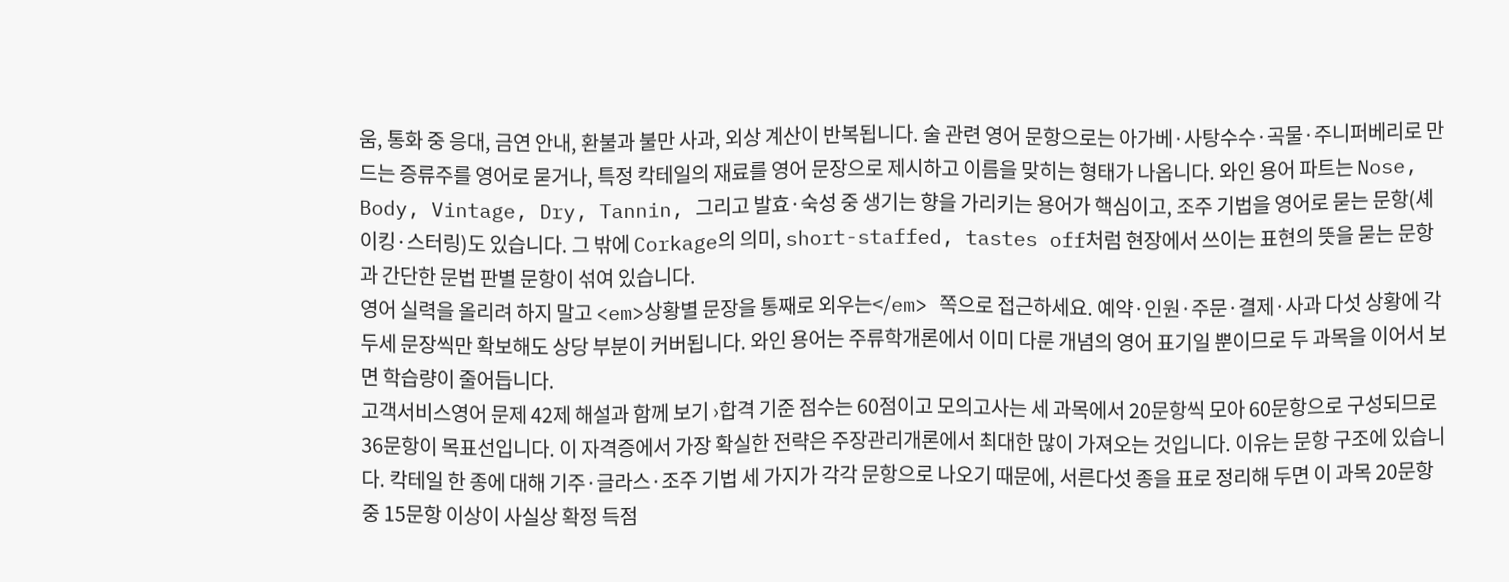움, 통화 중 응대, 금연 안내, 환불과 불만 사과, 외상 계산이 반복됩니다. 술 관련 영어 문항으로는 아가베·사탕수수·곡물·주니퍼베리로 만드는 증류주를 영어로 묻거나, 특정 칵테일의 재료를 영어 문장으로 제시하고 이름을 맞히는 형태가 나옵니다. 와인 용어 파트는 Nose, Body, Vintage, Dry, Tannin, 그리고 발효·숙성 중 생기는 향을 가리키는 용어가 핵심이고, 조주 기법을 영어로 묻는 문항(셰이킹·스터링)도 있습니다. 그 밖에 Corkage의 의미, short-staffed, tastes off처럼 현장에서 쓰이는 표현의 뜻을 묻는 문항과 간단한 문법 판별 문항이 섞여 있습니다.
영어 실력을 올리려 하지 말고 <em>상황별 문장을 통째로 외우는</em> 쪽으로 접근하세요. 예약·인원·주문·결제·사과 다섯 상황에 각 두세 문장씩만 확보해도 상당 부분이 커버됩니다. 와인 용어는 주류학개론에서 이미 다룬 개념의 영어 표기일 뿐이므로 두 과목을 이어서 보면 학습량이 줄어듭니다.
고객서비스영어 문제 42제 해설과 함께 보기 ›합격 기준 점수는 60점이고 모의고사는 세 과목에서 20문항씩 모아 60문항으로 구성되므로 36문항이 목표선입니다. 이 자격증에서 가장 확실한 전략은 주장관리개론에서 최대한 많이 가져오는 것입니다. 이유는 문항 구조에 있습니다. 칵테일 한 종에 대해 기주·글라스·조주 기법 세 가지가 각각 문항으로 나오기 때문에, 서른다섯 종을 표로 정리해 두면 이 과목 20문항 중 15문항 이상이 사실상 확정 득점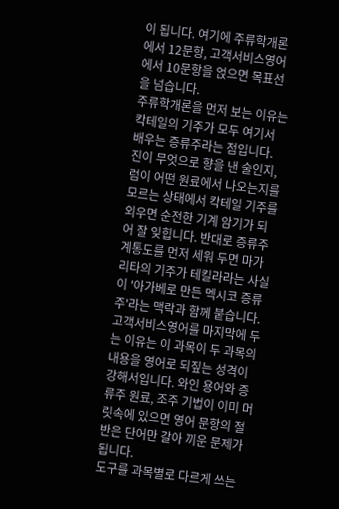이 됩니다. 여기에 주류학개론에서 12문항, 고객서비스영어에서 10문항을 얹으면 목표선을 넘습니다.
주류학개론을 먼저 보는 이유는 칵테일의 기주가 모두 여기서 배우는 증류주라는 점입니다. 진이 무엇으로 향을 낸 술인지, 럼이 어떤 원료에서 나오는지를 모르는 상태에서 칵테일 기주를 외우면 순전한 기계 암기가 되어 잘 잊힙니다. 반대로 증류주 계통도를 먼저 세워 두면 마가리타의 기주가 테킬라라는 사실이 '아가베로 만든 멕시코 증류주'라는 맥락과 함께 붙습니다. 고객서비스영어를 마지막에 두는 이유는 이 과목이 두 과목의 내용을 영어로 되짚는 성격이 강해서입니다. 와인 용어와 증류주 원료, 조주 기법이 이미 머릿속에 있으면 영어 문항의 절반은 단어만 갈아 끼운 문제가 됩니다.
도구를 과목별로 다르게 쓰는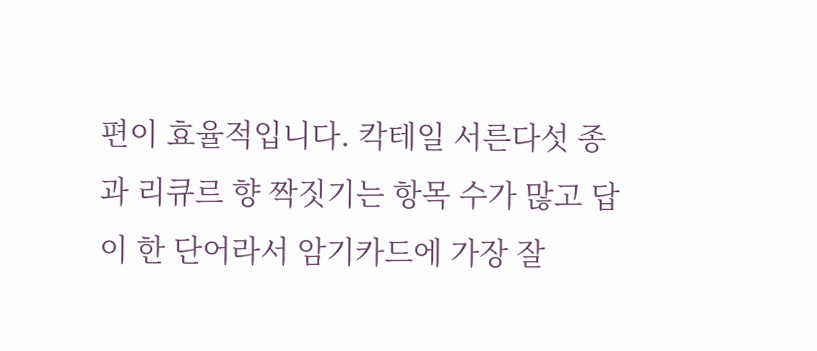편이 효율적입니다. 칵테일 서른다섯 종과 리큐르 향 짝짓기는 항목 수가 많고 답이 한 단어라서 암기카드에 가장 잘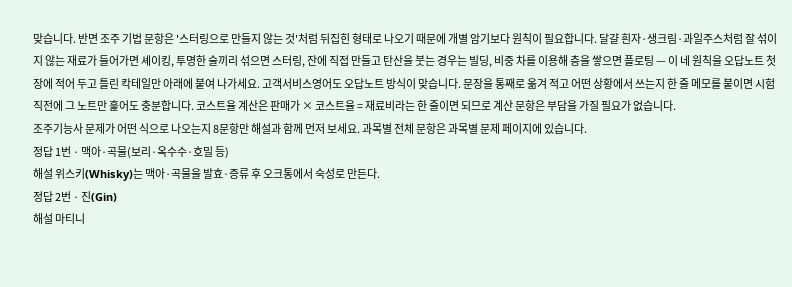맞습니다. 반면 조주 기법 문항은 '스터링으로 만들지 않는 것'처럼 뒤집힌 형태로 나오기 때문에 개별 암기보다 원칙이 필요합니다. 달걀 흰자·생크림·과일주스처럼 잘 섞이지 않는 재료가 들어가면 셰이킹, 투명한 술끼리 섞으면 스터링, 잔에 직접 만들고 탄산을 붓는 경우는 빌딩, 비중 차를 이용해 층을 쌓으면 플로팅 — 이 네 원칙을 오답노트 첫 장에 적어 두고 틀린 칵테일만 아래에 붙여 나가세요. 고객서비스영어도 오답노트 방식이 맞습니다. 문장을 통째로 옮겨 적고 어떤 상황에서 쓰는지 한 줄 메모를 붙이면 시험 직전에 그 노트만 훑어도 충분합니다. 코스트율 계산은 판매가 × 코스트율 = 재료비라는 한 줄이면 되므로 계산 문항은 부담을 가질 필요가 없습니다.
조주기능사 문제가 어떤 식으로 나오는지 8문항만 해설과 함께 먼저 보세요. 과목별 전체 문항은 과목별 문제 페이지에 있습니다.
정답 1번 · 맥아·곡물(보리·옥수수·호밀 등)
해설 위스키(Whisky)는 맥아·곡물을 발효·증류 후 오크통에서 숙성로 만든다.
정답 2번 · 진(Gin)
해설 마티니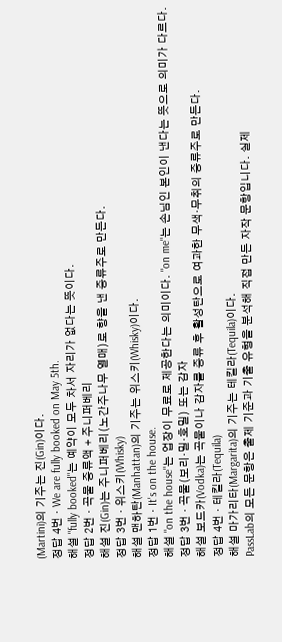(Martini)의 기주는 진(Gin)이다.
정답 4번 · We are fully booked on May 5th.
해설 "fully booked"는 예약이 모두 차서 자리가 없다는 뜻이다.
정답 2번 · 곡물 증류액 + 주니퍼베리
해설 진(Gin)는 주니퍼베리(노간주나무 열매)로 향을 낸 증류주로 만든다.
정답 3번 · 위스키(Whisky)
해설 맨하탄(Manhattan)의 기주는 위스키(Whisky)이다.
정답 1번 · It's on the house.
해설 "on the house"는 업장이 무료로 제공한다는 의미이다. "on me"는 손님인 본인이 낸다는 뜻으로 의미가 다르다.
정답 3번 · 곡물(보리·밀·호밀) 또는 감자
해설 보드카(Vodka)는 곡물이나 감자를 증류 후 활성탄으로 여과한 무색·무취의 증류주로 만든다.
정답 4번 · 테킬라(Tequila)
해설 마가리타(Margarita)의 기주는 테킬라(Tequila)이다.
PassLab의 모든 문항은 출제 기준과 기출 유형을 분석해 직접 만든 자작 문항입니다. 실제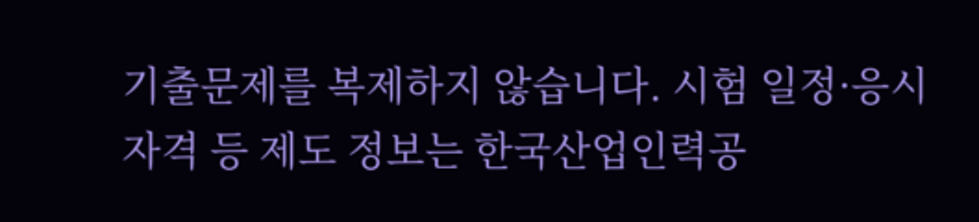기출문제를 복제하지 않습니다. 시험 일정·응시자격 등 제도 정보는 한국산업인력공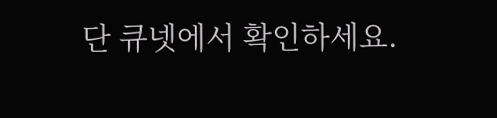단 큐넷에서 확인하세요.